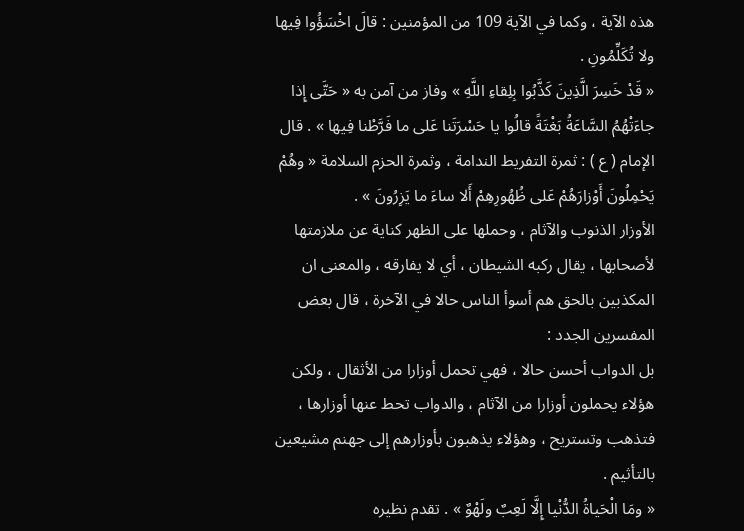هذه الآية ، وكما في الآية 109 من المؤمنين : قالَ اخْسَؤُوا فِيها ولا تُكَلِّمُونِ .
« قَدْ خَسِرَ الَّذِينَ كَذَّبُوا بِلِقاءِ اللَّهِ » وفاز من آمن به « حَتَّى إِذا جاءَتْهُمُ السَّاعَةُ بَغْتَةً قالُوا يا حَسْرَتَنا عَلى ما فَرَّطْنا فِيها » . قال الإمام ( ع ) : ثمرة التفريط الندامة ، وثمرة الحزم السلامة « وهُمْ يَحْمِلُونَ أَوْزارَهُمْ عَلى ظُهُورِهِمْ أَلا ساءَ ما يَزِرُونَ » .
الأوزار الذنوب والآثام ، وحملها على الظهر كناية عن ملازمتها لأصحابها ، يقال ركبه الشيطان ، أي لا يفارقه ، والمعنى ان المكذبين بالحق هم أسوأ الناس حالا في الآخرة ، قال بعض المفسرين الجدد :
بل الدواب أحسن حالا ، فهي تحمل أوزارا من الأثقال ، ولكن هؤلاء يحملون أوزارا من الآثام ، والدواب تحط عنها أوزارها ، فتذهب وتستريح ، وهؤلاء يذهبون بأوزارهم إلى جهنم مشيعين بالتأثيم .
« ومَا الْحَياةُ الدُّنْيا إِلَّا لَعِبٌ ولَهْوٌ » . تقدم نظيره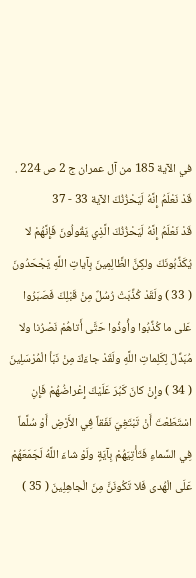في الآية 185 من آل عمران ج 2 ص 224 .
قَدْ نَعْلَمُ إِنَّهُ لَيَحْزُنُكَ الآية 33 - 37
قَدْ نَعْلَمُ إِنَّهُ لَيَحْزُنُكَ الَّذِي يَقُولُونَ فَإِنَّهُمْ لا يُكَذِّبُونَكَ ولكِنَّ الظَّالِمِينَ بِآياتِ اللَّهِ يَجْحَدُونَ ( 33 ) ولَقَدْ كُذِّبَتْ رُسُلٌ مِنْ قَبْلِكَ فَصَبَرُوا عَلى ما كُذِّبُوا وأُوذُوا حَتَّى أَتاهُمْ نَصْرُنا ولا مُبَدِّلَ لِكَلِماتِ اللَّهِ ولَقَدْ جاءَكَ مِنْ نَبَأ الْمُرْسَلِينَ ( 34 ) وإِنْ كانَ كَبُرَ عَلَيْكَ إِعْراضُهُمْ فَإِنِ اسْتَطَعْتَ أَنْ تَبْتَغِيَ نَفَقاً فِي الأَرْضِ أَوْ سُلَّماً فِي السَّماءِ فَتَأْتِيَهُمْ بِآيَةٍ ولَوْ شاءَ اللَّهُ لَجَمَعَهُمْ عَلَى الْهُدى فَلا تَكُونَنَّ مِنَ الْجاهِلِينَ ( 35 )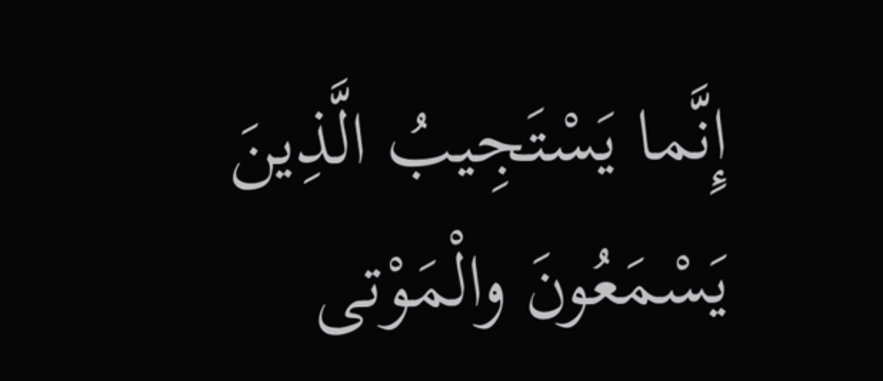إِنَّما يَسْتَجِيبُ الَّذِينَ يَسْمَعُونَ والْمَوْتى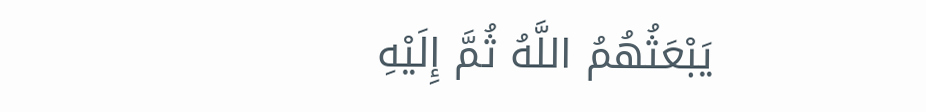يَبْعَثُهُمُ اللَّهُ ثُمَّ إِلَيْهِ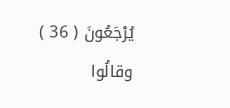يُرْجَعُونَ ( 36 ) وقالُوا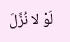لَوْ لا نُزِّلَ